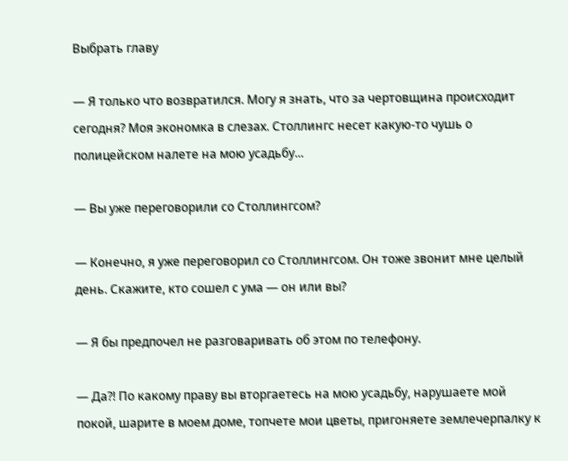Выбрать главу

— Я только что возвратился. Могу я знать, что за чертовщина происходит сегодня? Моя экономка в слезах. Столлингс несет какую-то чушь о полицейском налете на мою усадьбу...

— Вы уже переговорили со Столлингсом?

— Конечно, я уже переговорил со Столлингсом. Он тоже звонит мне целый день. Скажите, кто сошел с ума — он или вы?

— Я бы предпочел не разговаривать об этом по телефону.

— Да?! По какому праву вы вторгаетесь на мою усадьбу, нарушаете мой покой, шарите в моем доме, топчете мои цветы, пригоняете землечерпалку к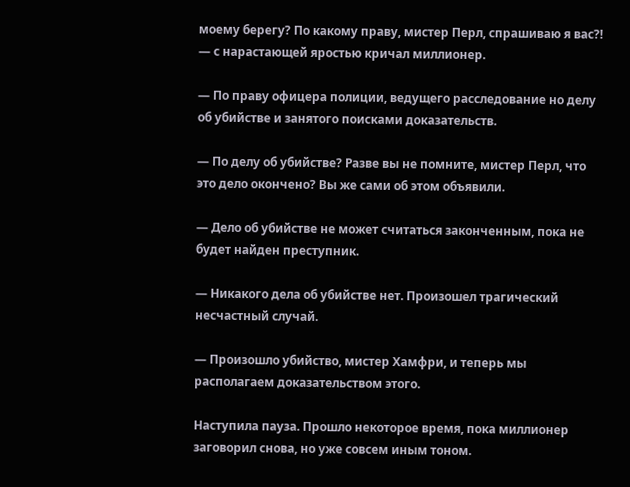моему берегу? По какому праву, мистер Перл, спрашиваю я вас?! — с нарастающей яростью кричал миллионер.

— По праву офицера полиции, ведущего расследование но делу об убийстве и занятого поисками доказательств.

— По делу об убийстве? Разве вы не помните, мистер Перл, что это дело окончено? Вы же сами об этом объявили.

— Дело об убийстве не может считаться законченным, пока не будет найден преступник.

— Никакого дела об убийстве нет. Произошел трагический несчастный случай.

— Произошло убийство, мистер Хамфри, и теперь мы располагаем доказательством этого.

Наступила пауза. Прошло некоторое время, пока миллионер заговорил снова, но уже совсем иным тоном.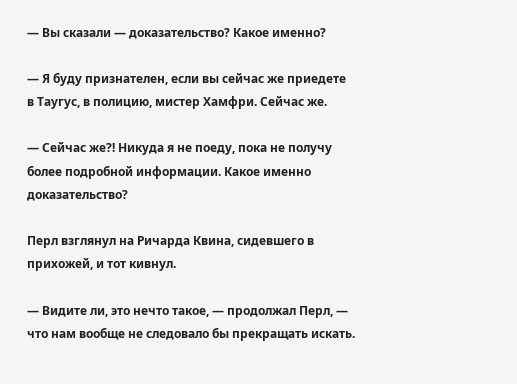— Вы сказали — доказательство? Какое именно?

— Я буду признателен, если вы сейчас же приедете в Таугус, в полицию, мистер Хамфри. Сейчас же.

— Сейчас же?! Никуда я не поеду, пока не получу более подробной информации. Какое именно доказательство?

Перл взглянул на Ричарда Квина, сидевшего в прихожей, и тот кивнул.

— Видите ли, это нечто такое, — продолжал Перл, — что нам вообще не следовало бы прекращать искать.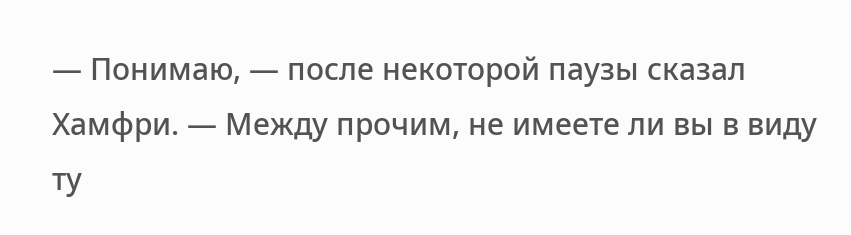— Понимаю, — после некоторой паузы сказал Хамфри. — Между прочим, не имеете ли вы в виду ту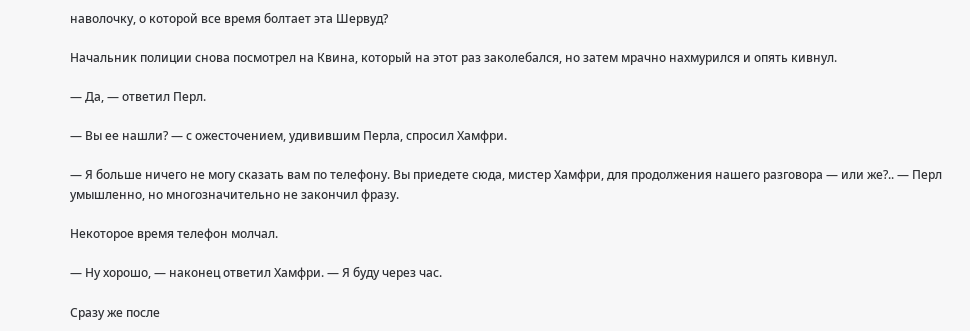наволочку, о которой все время болтает эта Шервуд?

Начальник полиции снова посмотрел на Квина, который на этот раз заколебался, но затем мрачно нахмурился и опять кивнул.

— Да, — ответил Перл.

— Вы ее нашли? — с ожесточением, удивившим Перла, спросил Хамфри.

— Я больше ничего не могу сказать вам по телефону. Вы приедете сюда, мистер Хамфри, для продолжения нашего разговора — или же?.. — Перл умышленно, но многозначительно не закончил фразу.

Некоторое время телефон молчал.

— Ну хорошо, — наконец ответил Хамфри. — Я буду через час.

Сразу же после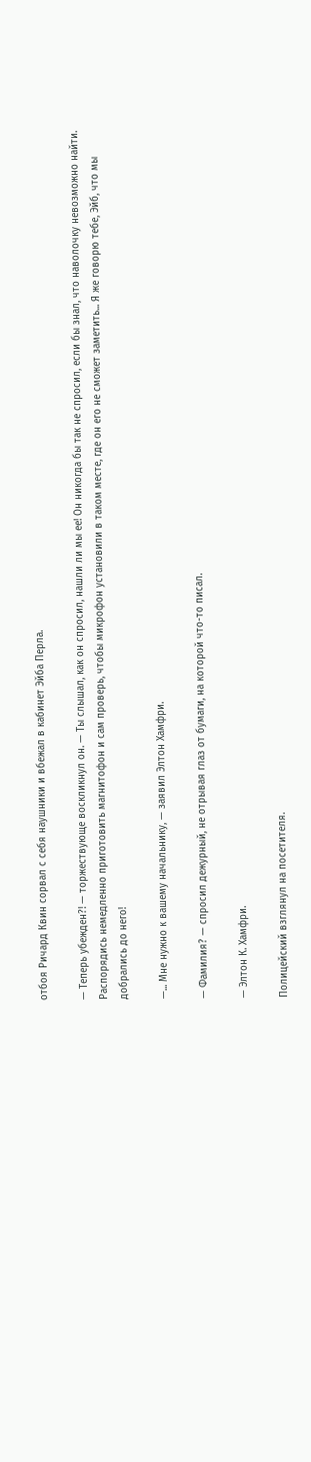отбоя Ричард Квин сорвал с себя наушники и вбежал в кабинет Эйба Перла.

— Теперь убежден?! — торжествующе воскликнул он. — Ты слышал, как он спросил, нашли ли мы ее! Он никогда бы так не спросил, если бы знал, что наволочку невозможно найти. Распорядись немедленно приготовить магнитофон и сам проверь, чтобы микрофон установили в таком месте, где он его не сможет заметить... Я же говорю тебе, Эйб, что мы добрались до него!

—... Мне нужно к вашему начальнику, — заявил Элтон Хамфри.

— Фамилия? — спросил дежурный, не отрывая глаз от бумаги, на которой что-то писал.

— Элтон К. Хамфри.

Полицейский взглянул на посетителя.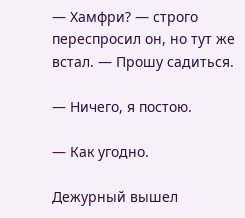— Хамфри? — строго переспросил он, но тут же встал. — Прошу садиться.

— Ничего, я постою.

— Как угодно.

Дежурный вышел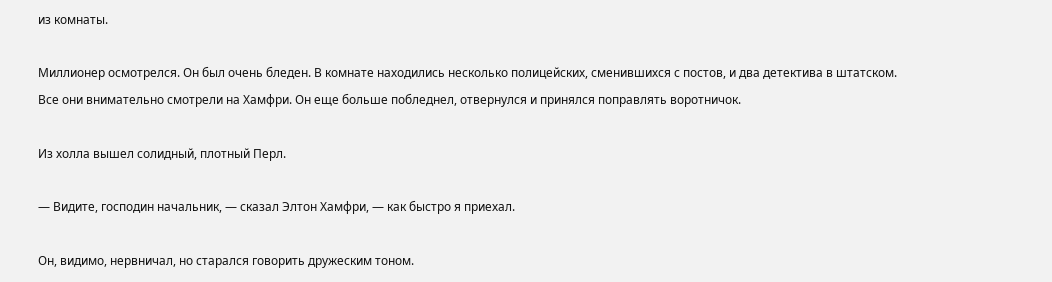из комнаты.

Миллионер осмотрелся. Он был очень бледен. В комнате находились несколько полицейских, сменившихся с постов, и два детектива в штатском. Все они внимательно смотрели на Хамфри. Он еще больше побледнел, отвернулся и принялся поправлять воротничок.

Из холла вышел солидный, плотный Перл.

— Видите, господин начальник, — сказал Элтон Хамфри, — как быстро я приехал.

Он, видимо, нервничал, но старался говорить дружеским тоном.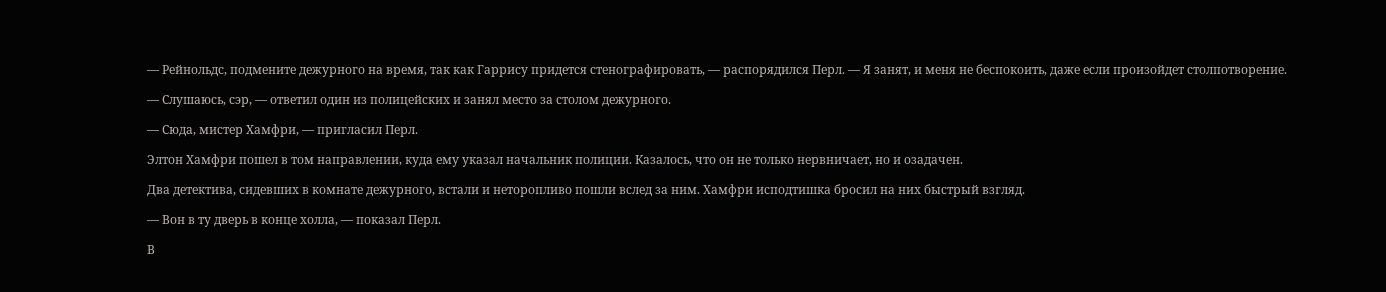— Рейнольдс, подмените дежурного на время, так как Гаррису придется стенографировать, — распорядился Перл. — Я занят, и меня не беспокоить, даже если произойдет столпотворение.

— Слушаюсь, сэр, — ответил один из полицейских и занял место за столом дежурного.

— Сюда, мистер Хамфри, — пригласил Перл.

Элтон Хамфри пошел в том направлении, куда ему указал начальник полиции. Казалось, что он не только нервничает, но и озадачен.

Два детектива, сидевших в комнате дежурного, встали и неторопливо пошли вслед за ним. Хамфри исподтишка бросил на них быстрый взгляд.

— Вон в ту дверь в конце холла, — показал Перл.

В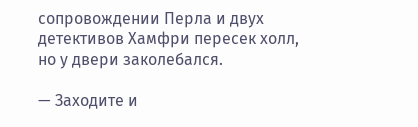сопровождении Перла и двух детективов Хамфри пересек холл, но у двери заколебался.

— Заходите и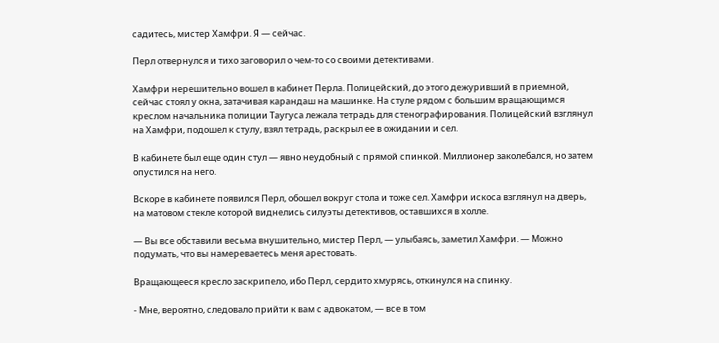садитесь, мистер Хамфри. Я — сейчас.

Перл отвернулся и тихо заговорил о чем-то со своими детективами.

Хамфри нерешительно вошел в кабинет Перла. Полицейский, до этого дежуривший в приемной, сейчас стоял у окна, затачивая карандаш на машинке. На стуле рядом с большим вращающимся креслом начальника полиции Таугуса лежала тетрадь для стенографирования. Полицейский взглянул на Хамфри, подошел к стулу, взял тетрадь, раскрыл ее в ожидании и сел.

В кабинете был еще один стул — явно неудобный с прямой спинкой. Миллионер заколебался, но затем опустился на него.

Вскоре в кабинете появился Перл, обошел вокруг стола и тоже сел. Хамфри искоса взглянул на дверь, на матовом стекле которой виднелись силуэты детективов, оставшихся в холле.

— Вы все обставили весьма внушительно, мистер Перл, — улыбаясь, заметил Хамфри. — Можно подумать, что вы намереваетесь меня арестовать.

Вращающееся кресло заскрипело, ибо Перл, сердито хмурясь, откинулся на спинку.

- Мне, вероятно, следовало прийти к вам с адвокатом, — все в том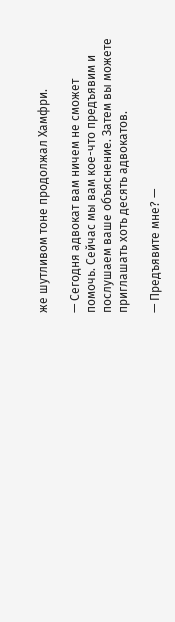же шутливом тоне продолжал Хамфри.

— Сегодня адвокат вам ничем не сможет помочь. Сейчас мы вам кое-что предъявим и послушаем ваше объяснение. Затем вы можете приглашать хоть десять адвокатов.

— Предъявите мне? —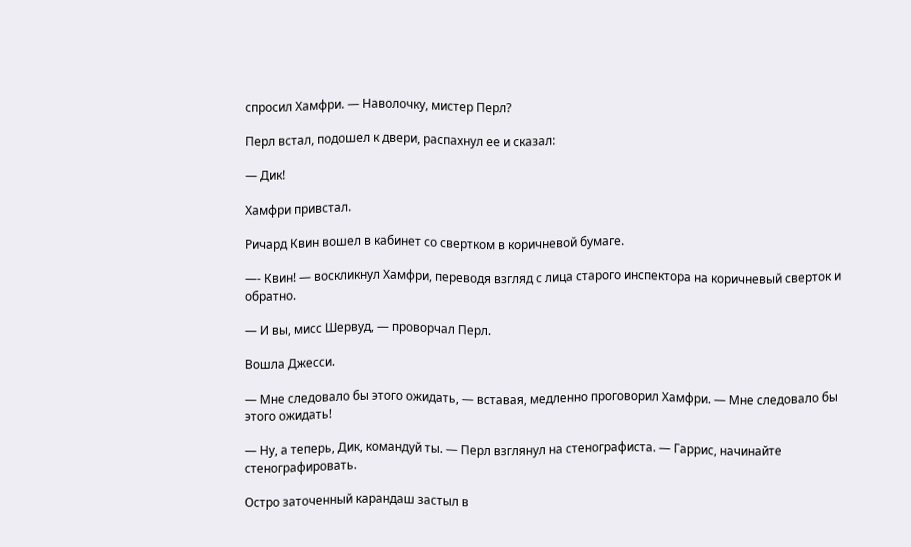спросил Хамфри. — Наволочку, мистер Перл?

Перл встал, подошел к двери, распахнул ее и сказал:

— Дик!

Хамфри привстал.

Ричард Квин вошел в кабинет со свертком в коричневой бумаге.

—- Квин! — воскликнул Хамфри, переводя взгляд с лица старого инспектора на коричневый сверток и обратно.

— И вы, мисс Шервуд, — проворчал Перл.

Вошла Джесси.

— Мне следовало бы этого ожидать, — вставая, медленно проговорил Хамфри. — Мне следовало бы этого ожидать!

— Ну, а теперь, Дик, командуй ты. — Перл взглянул на стенографиста. — Гаррис, начинайте стенографировать.

Остро заточенный карандаш застыл в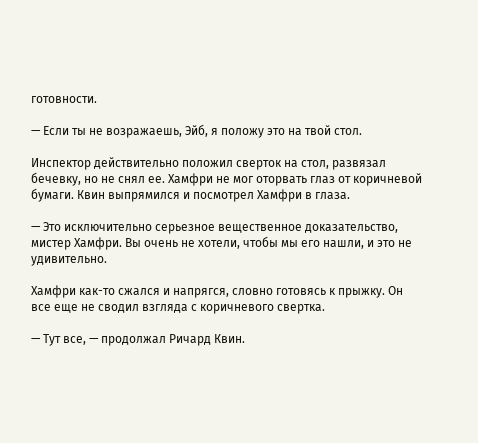готовности.

— Если ты не возражаешь, Эйб, я положу это на твой стол.

Инспектор действительно положил сверток на стол, развязал бечевку, но не снял ее. Хамфри не мог оторвать глаз от коричневой бумаги. Квин выпрямился и посмотрел Хамфри в глаза.

— Это исключительно серьезное вещественное доказательство, мистер Хамфри. Вы очень не хотели, чтобы мы его нашли, и это не удивительно.

Хамфри как-то сжался и напрягся, словно готовясь к прыжку. Он все еще не сводил взгляда с коричневого свертка.

— Тут все, — продолжал Ричард Квин.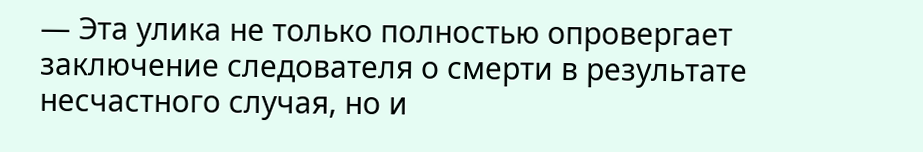— Эта улика не только полностью опровергает заключение следователя о смерти в результате несчастного случая, но и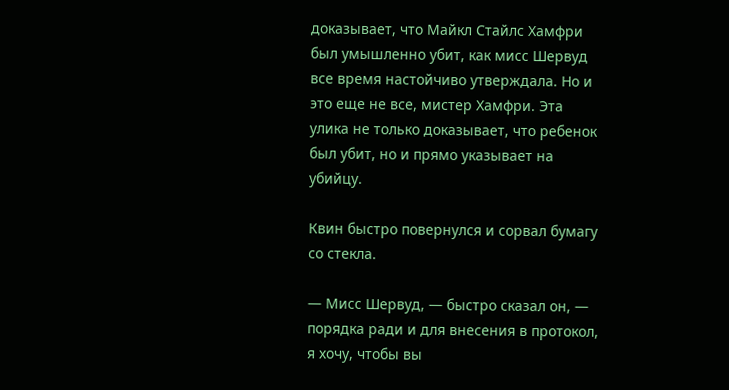доказывает, что Майкл Стайлс Хамфри был умышленно убит, как мисс Шервуд все время настойчиво утверждала. Но и это еще не все, мистер Хамфри. Эта улика не только доказывает, что ребенок был убит, но и прямо указывает на убийцу.

Квин быстро повернулся и сорвал бумагу со стекла.

— Мисс Шервуд, — быстро сказал он, — порядка ради и для внесения в протокол, я хочу, чтобы вы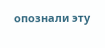опознали эту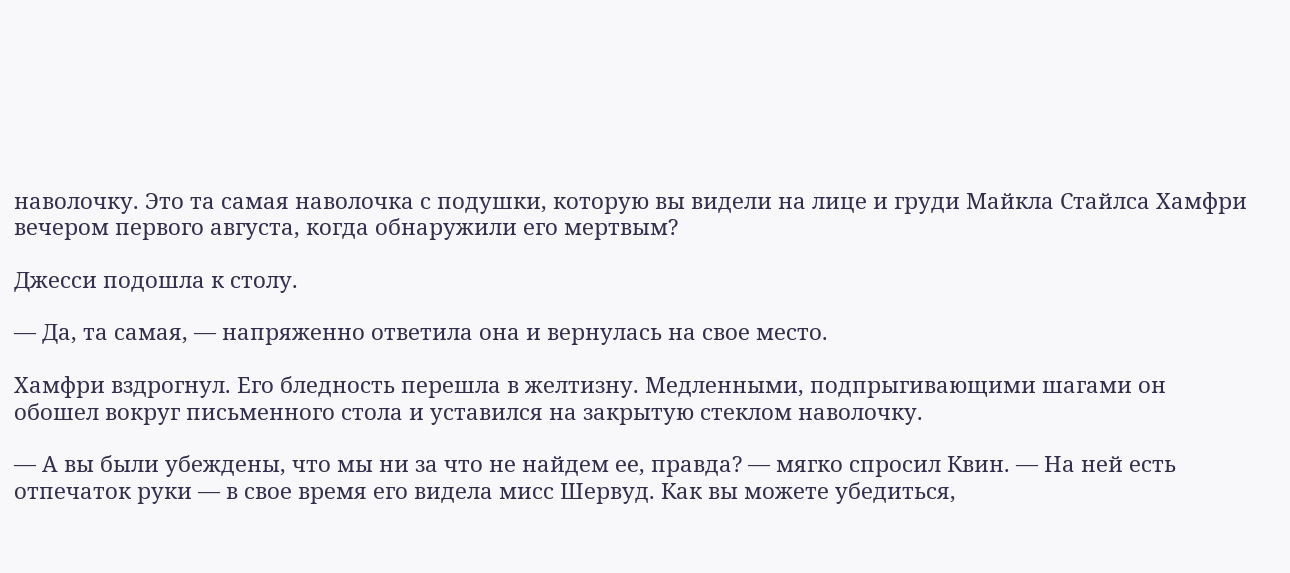наволочку. Это та самая наволочка с подушки, которую вы видели на лице и груди Майкла Стайлса Хамфри вечером первого августа, когда обнаружили его мертвым?

Джесси подошла к столу.

— Да, та самая, — напряженно ответила она и вернулась на свое место.

Хамфри вздрогнул. Его бледность перешла в желтизну. Медленными, подпрыгивающими шагами он обошел вокруг письменного стола и уставился на закрытую стеклом наволочку.

— А вы были убеждены, что мы ни за что не найдем ее, правда? — мягко спросил Квин. — На ней есть отпечаток руки — в свое время его видела мисс Шервуд. Как вы можете убедиться,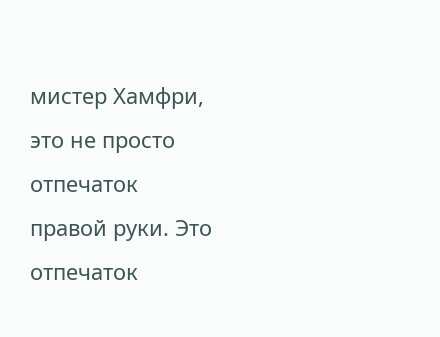мистер Хамфри, это не просто отпечаток правой руки. Это отпечаток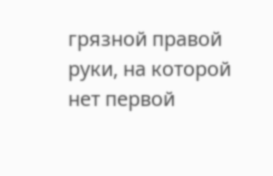грязной правой руки, на которой нет первой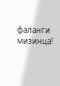фаланги мизинца!